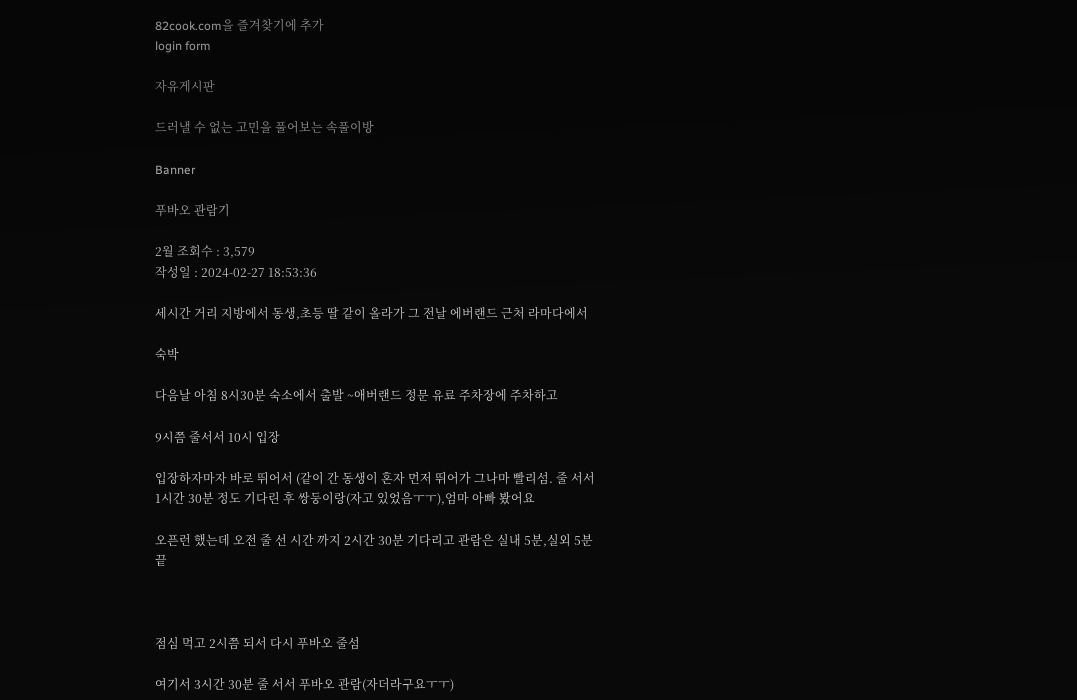82cook.com을 즐겨찾기에 추가
login form

자유게시판

드러낼 수 없는 고민을 풀어보는 속풀이방

Banner

푸바오 관람기

2월 조회수 : 3,579
작성일 : 2024-02-27 18:53:36

세시간 거리 지방에서 동생,초등 딸 같이 올라가 그 전날 에버랜드 근처 라마다에서

숙박

다음날 아침 8시30분 숙소에서 출발 ~애버랜드 정문 유료 주차장에 주차하고

9시쯤 줄서서 10시 입장

입장하자마자 바로 뛰어서 (같이 간 동생이 혼자 먼저 뛰어가 그나마 빨리섬. 줄 서서 1시간 30분 정도 기다린 후 쌍둥이랑(자고 있었음ㅜㅜ),엄마 아빠 봤어요

오픈런 했는데 오전 줄 선 시간 까지 2시간 30분 기다리고 관람은 실내 5분,실외 5분 끝



점심 먹고 2시쯤 되서 다시 푸바오 줄섬

여기서 3시간 30분 줄 서서 푸바오 관람(자더라구요ㅜㅜ)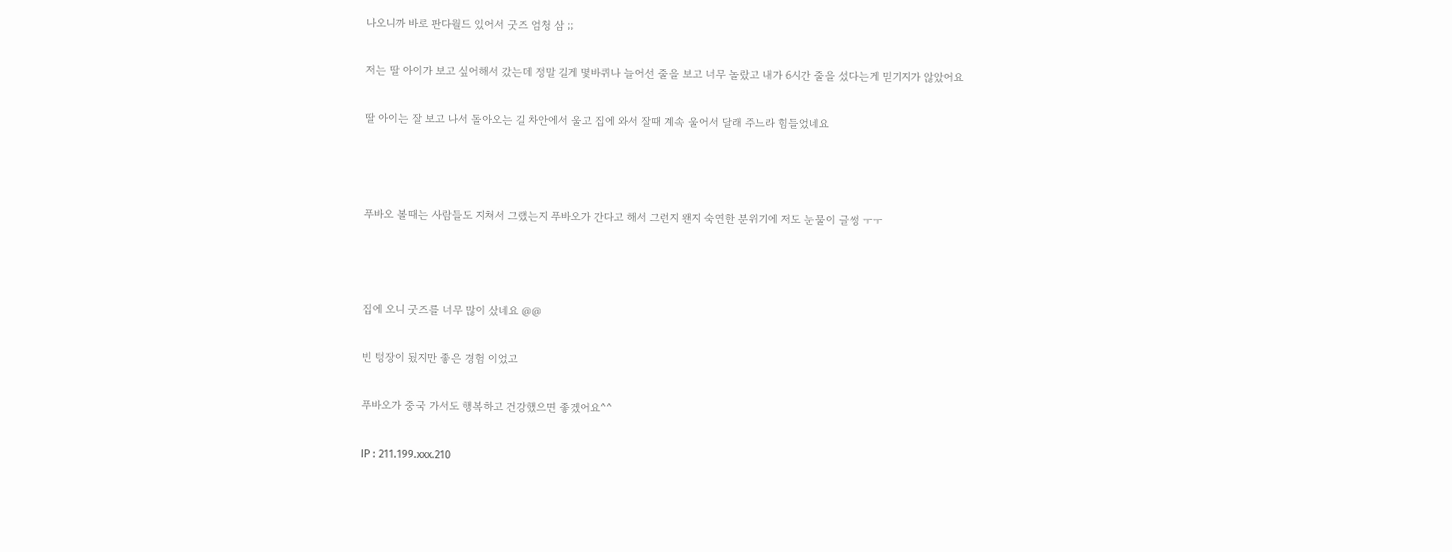나오니까 바로 판다월드 있어서 굿즈 엄청 삼 ;;

저는 딸 아이가 보고 싶어해서 갔는데 정말 길게 몇바퀴나 늘어선 줄을 보고 너무 놀랐고 내가 6시간 줄을 섰다는게 믿기지가 않았어요

딸 아이는 잘 보고 나서 돌아오는 길 차안에서 울고 집에 와서 잘때 계속 울어서 달래 주느라 힘들었네요



푸바오 볼때는 사람들도 지쳐서 그랬는지 푸바오가 간다고 해서 그런지 왠지 숙연한 분위기에 저도 눈물이 글썽 ㅜㅜ



집에 오니 굿즈를 너무 많이 샀네요 @@

빈 텅장이 됬지만 좋은 경험 이었고

푸바오가 중국 가서도 행복하고 건강했으면 좋겠어요^^

IP : 211.199.xxx.210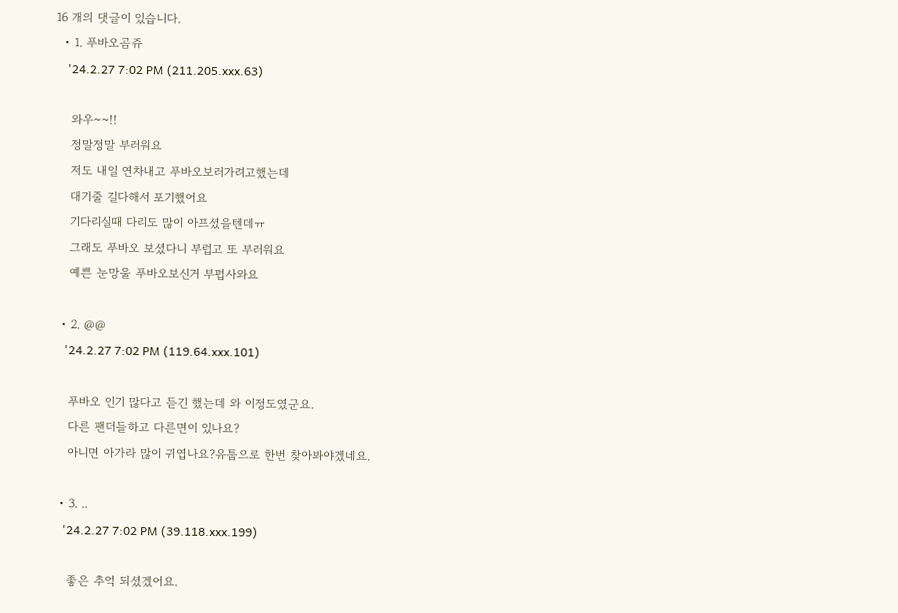16 개의 댓글이 있습니다.
  • 1. 푸바오곰쥬
    '24.2.27 7:02 PM (211.205.xxx.63)

    와우~~!!
    정말정말 부러워요
    저도 내일 연차내고 푸바오보러가려고했는데
    대기줄 길다해서 포기했어요
    기다리실때 다리도 많이 아프셨을텐데ㅠ
    그래도 푸바오 보셨다니 부럽고 또 부러워요
    예쁜 눈망울 푸바오보신거 부펍사와요

  • 2. @@
    '24.2.27 7:02 PM (119.64.xxx.101)

    푸바오 인기 많다고 듣긴 했는데 와 이정도였군요.
    다른 팬더들하고 다른면이 있나요?
    아니면 아가라 많이 귀엽나요?유툽으로 한번 찾아봐야겠네요.

  • 3. ..
    '24.2.27 7:02 PM (39.118.xxx.199)

    좋은 추억 되셨겠어요.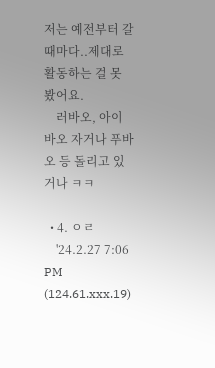저는 예전부터 갈때마다..제대로 활동하는 걸 못 봤어요.
    러바오, 아이바오 자거나 푸바오 등 돌리고 있거나 ㅋㅋ

  • 4. ㅇㄹ
    '24.2.27 7:06 PM (124.61.xxx.19)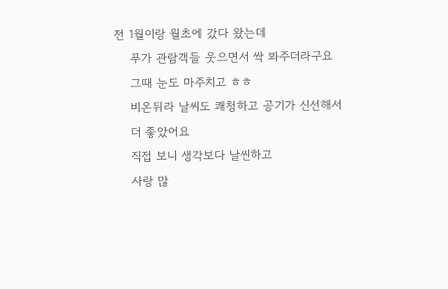전 1월이랑 월초에 갔다 왔는데
    푸가 관람객들 웃으면서 싹 봐주더라구요
    그때 눈도 마주치고 ㅎㅎ
    비온뒤라 날씨도 쾌청하고 공기가 신선해서
    더 좋았어요
    직접 보니 생각보다 날씬하고
    사랑 많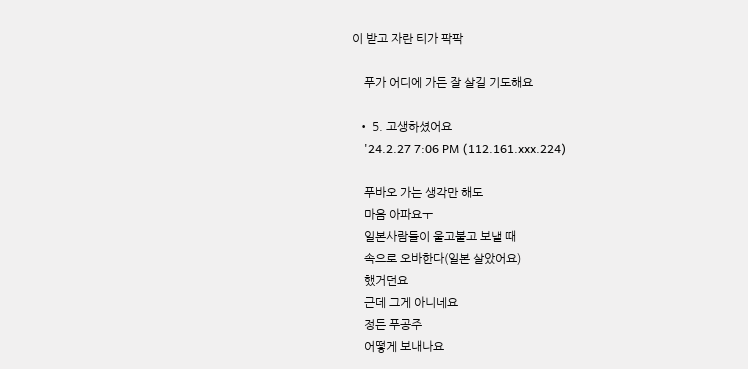이 받고 자란 티가 팍팍

    푸가 어디에 가든 잘 살길 기도해요

  • 5. 고생하셨어요
    '24.2.27 7:06 PM (112.161.xxx.224)

    푸바오 가는 생각만 해도
    마음 아파요ㅜ
    일본사람들이 울고불고 보낼 때
    속으로 오바한다(일본 살았어요)
    했거던요
    근데 그게 아니네요
    정든 푸공주
    어떻게 보내나요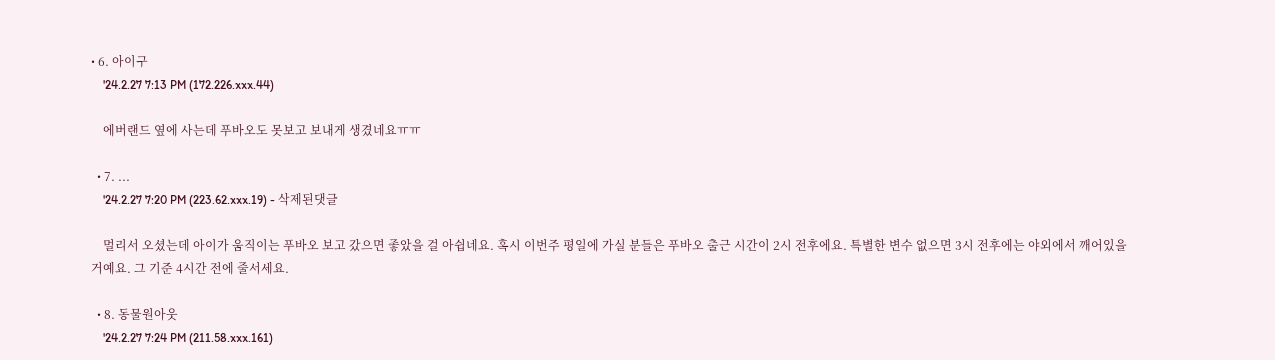• 6. 아이구
    '24.2.27 7:13 PM (172.226.xxx.44)

    에버랜드 옆에 사는데 푸바오도 못보고 보내게 생겼네요ㅠㅠ

  • 7. ...
    '24.2.27 7:20 PM (223.62.xxx.19) - 삭제된댓글

    멀리서 오셨는데 아이가 움직이는 푸바오 보고 갔으면 좋았을 걸 아쉽네요. 혹시 이번주 평일에 가실 분들은 푸바오 출근 시간이 2시 전후에요. 특별한 변수 없으면 3시 전후에는 야외에서 깨어있을 거예요. 그 기준 4시간 전에 줄서세요.

  • 8. 동물원아웃
    '24.2.27 7:24 PM (211.58.xxx.161)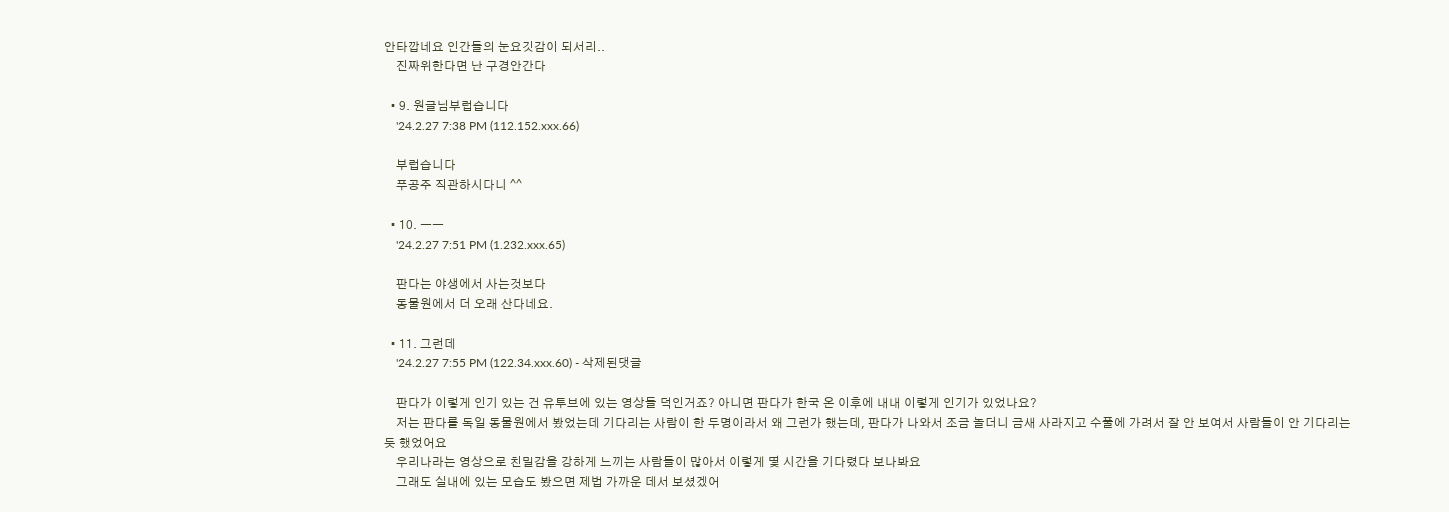안타깝네요 인간들의 눈요깃감이 되서리..
    진짜위한다면 난 구경안간다

  • 9. 원글님부럽습니다
    '24.2.27 7:38 PM (112.152.xxx.66)

    부럽습니다
    푸공주 직관하시다니 ^^

  • 10. ㅡㅡ
    '24.2.27 7:51 PM (1.232.xxx.65)

    판다는 야생에서 사는것보다
    동물원에서 더 오래 산다네요.

  • 11. 그런데
    '24.2.27 7:55 PM (122.34.xxx.60) - 삭제된댓글

    판다가 이렇게 인기 있는 건 유투브에 있는 영상들 덕인거죠? 아니면 판다가 한국 온 이후에 내내 이렇게 인기가 있었나요?
    저는 판다를 독일 동물원에서 봤었는데 기다리는 사람이 한 두명이라서 왜 그런가 했는데, 판다가 나와서 조금 놀더니 금새 사라지고 수풀에 가려서 잘 안 보여서 사람들이 안 기다리는 듯 했었어요
    우리나라는 영상으로 친밀감을 강하게 느끼는 사람들이 많아서 이렇게 몇 시간을 기다렸다 보나봐요
    그래도 실내에 있는 모습도 봤으면 제법 가까운 데서 보셨겠어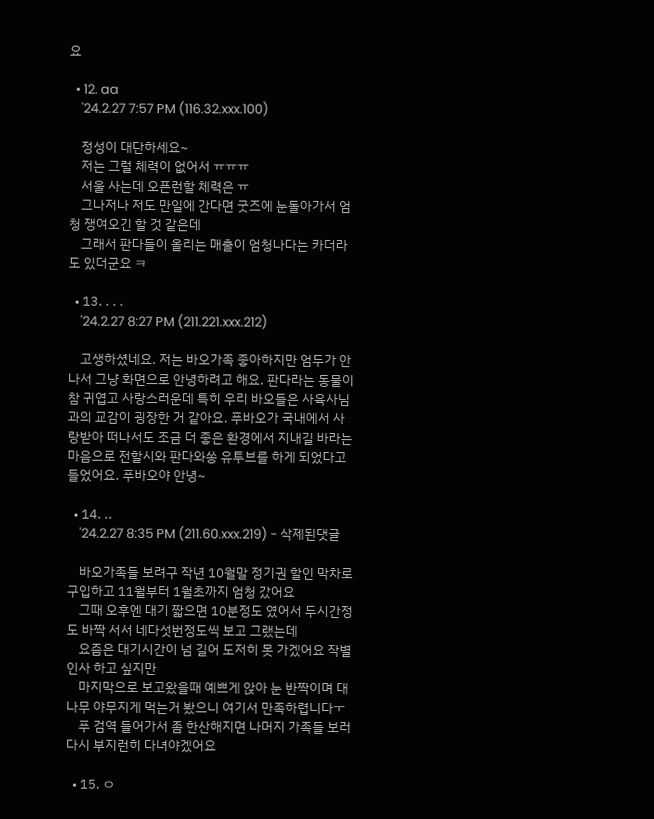요

  • 12. aa
    '24.2.27 7:57 PM (116.32.xxx.100)

    정성이 대단하세요~
    저는 그럴 체력이 없어서 ㅠㅠㅠ
    서울 사는데 오픈런할 체력은 ㅠ
    그나저나 저도 만일에 간다면 굿즈에 눈돌아가서 엄청 쟁여오긴 할 것 같은데
    그래서 판다들이 올리는 매출이 엄청나다는 카더라도 있더군요 ㅋ

  • 13. . . .
    '24.2.27 8:27 PM (211.221.xxx.212)

    고생하셨네요. 저는 바오가족 좋아하지만 엄두가 안나서 그냥 화면으로 안녕하려고 해요. 판다라는 동물이 참 귀엽고 사랑스러운데 특히 우리 바오들은 사육사님과의 교감이 굉장한 거 같아요. 푸바오가 국내에서 사랑받아 떠나서도 조금 더 좋은 환경에서 지내길 바라는 마음으로 전할시와 판다와쏭 유투브를 하게 되었다고 들었어요. 푸바오야 안녕~

  • 14. ..
    '24.2.27 8:35 PM (211.60.xxx.219) - 삭제된댓글

    바오가족들 보려구 작년 10월말 정기권 할인 막차로 구입하고 11월부터 1월초까지 엄청 갔어요
    그때 오후엔 대기 짧으면 10분정도 였어서 두시간정도 바짝 서서 네다섯번정도씩 보고 그랬는데
    요즘은 대기시간이 넘 길어 도저히 못 가겠어요 작별인사 하고 싶지만
    마지막으로 보고왔을때 예쁘게 앉아 눈 반짝이며 대나무 야무지게 먹는거 봤으니 여기서 만족하렵니다ㅜ
    푸 검역 들어가서 좀 한산해지면 나머지 가족들 보러 다시 부지런히 다녀야겠어요

  • 15. ㅇ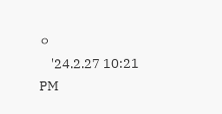ㅇ
    '24.2.27 10:21 PM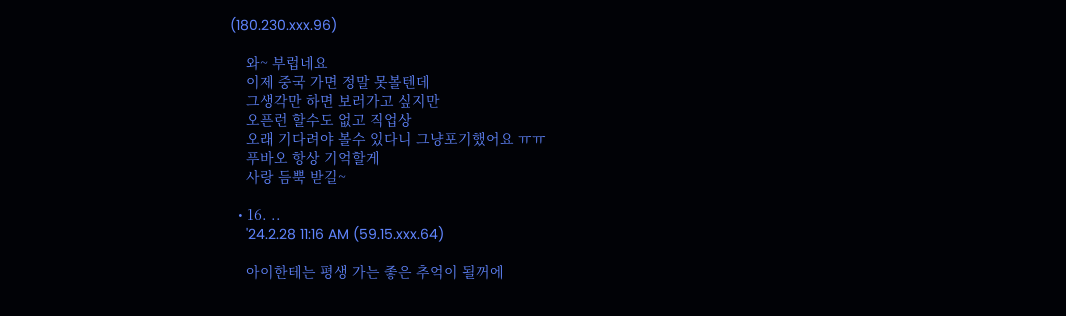(180.230.xxx.96)

    와~ 부럽네요
    이제 중국 가면 정말 못볼텐데
    그생각만 하면 보러가고 싶지만
    오픈런 할수도 없고 직업상
    오래 기다려야 볼수 있다니 그냥포기했어요 ㅠㅠ
    푸바오 항상 기억할게
    사랑 듬뿍 받길~

  • 16. ..
    '24.2.28 11:16 AM (59.15.xxx.64)

    아이한테는 평생 가는 좋은 추억이 될꺼에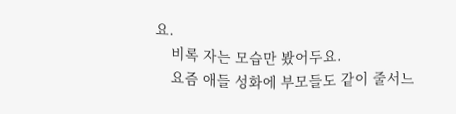요.
    비록 자는 모습만 봤어두요.
    요즘 애들 성화에 부모들도 같이 줄서느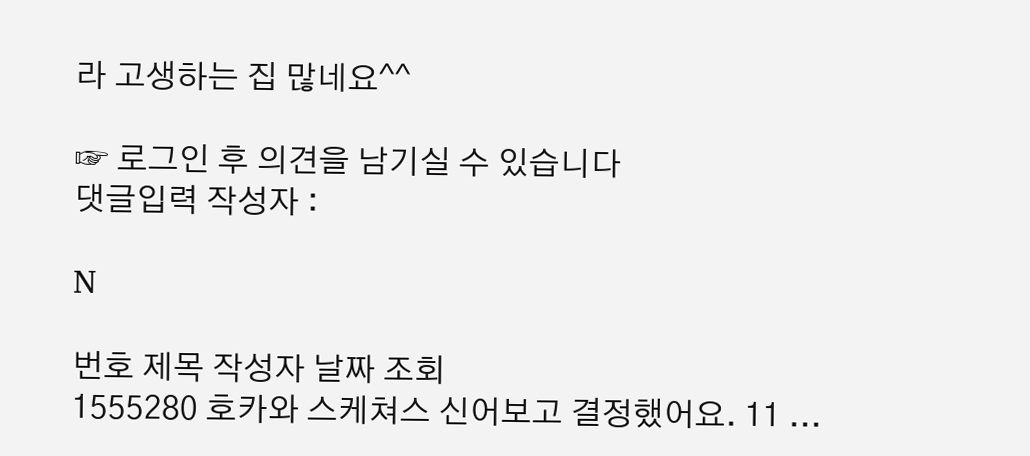라 고생하는 집 많네요^^

☞ 로그인 후 의견을 남기실 수 있습니다
댓글입력 작성자 :

N

번호 제목 작성자 날짜 조회
1555280 호카와 스케쳐스 신어보고 결정했어요. 11 ...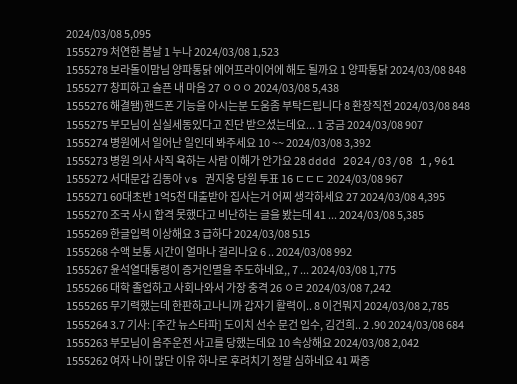2024/03/08 5,095
1555279 처연한 봄날 1 누나 2024/03/08 1,523
1555278 보라돌이맘님 양파통닭 에어프라이어에 해도 될까요 1 양파통닭 2024/03/08 848
1555277 창피하고 슬픈 내 마음 27 ㅇㅇㅇ 2024/03/08 5,438
1555276 해결됌)핸드폰 기능을 아시는분 도움좀 부탁드립니다 8 환장직전 2024/03/08 848
1555275 부모님이 심실세동있다고 진단 받으셨는데요... 1 궁금 2024/03/08 907
1555274 병원에서 일어난 일인데 봐주세요 10 ~~ 2024/03/08 3,392
1555273 병원 의사 사직 욕하는 사람 이해가 안가요 28 dddd 2024/03/08 1,961
1555272 서대문갑 김동아 vs 권지웅 당원 투표 16 ㄷㄷㄷ 2024/03/08 967
1555271 60대초반 1억5천 대출받아 집사는거 어찌 생각하세요 27 2024/03/08 4,395
1555270 조국 사시 합격 못했다고 비난하는 글을 봤는데 41 ... 2024/03/08 5,385
1555269 한글입력 이상해요 3 급하다 2024/03/08 515
1555268 수액 보통 시간이 얼마나 걸리나요 6 .. 2024/03/08 992
1555267 윤석열대통령이 증거인멸을 주도하네요,, 7 ... 2024/03/08 1,775
1555266 대학 졸업하고 사회나와서 가장 충격 26 ㅇㄹ 2024/03/08 7,242
1555265 무기력했는데 한판하고나니까 갑자기 활력이.. 8 이건뭐지 2024/03/08 2,785
1555264 3.7 기사: [주간 뉴스타파] 도이치 선수 문건 입수, 김건희.. 2 .90 2024/03/08 684
1555263 부모님이 음주운전 사고를 당했는데요 10 속상해요 2024/03/08 2,042
1555262 여자 나이 많단 이유 하나로 후려치기 정말 심하네요 41 짜증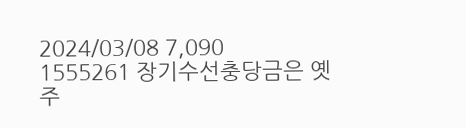2024/03/08 7,090
1555261 장기수선충당금은 옛주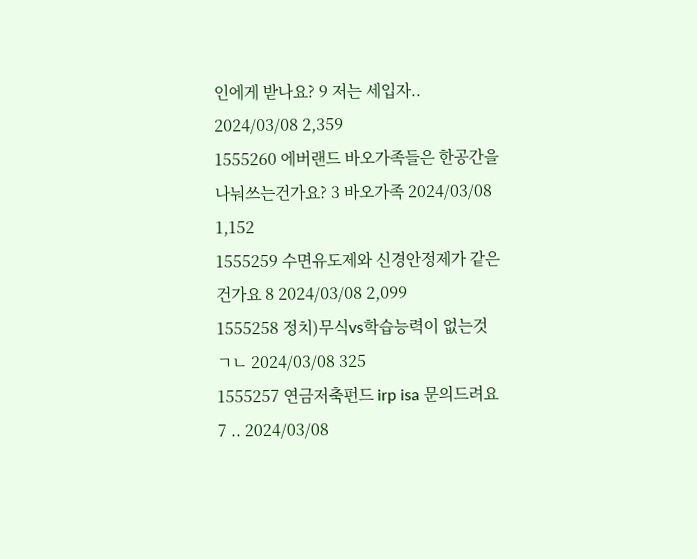인에게 받나요? 9 저는 세입자.. 2024/03/08 2,359
1555260 에버랜드 바오가족들은 한공간을 나눠쓰는건가요? 3 바오가족 2024/03/08 1,152
1555259 수면유도제와 신경안정제가 같은 건가요 8 2024/03/08 2,099
1555258 정치)무식vs학습능력이 없는것 ㄱㄴ 2024/03/08 325
1555257 연금저축펀드 irp isa 문의드려요 7 .. 2024/03/08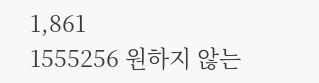1,861
1555256 원하지 않는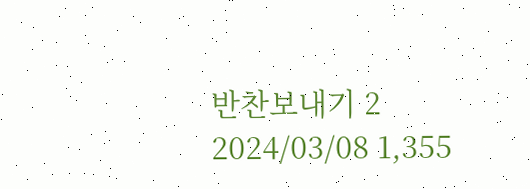반찬보내기 2 2024/03/08 1,355